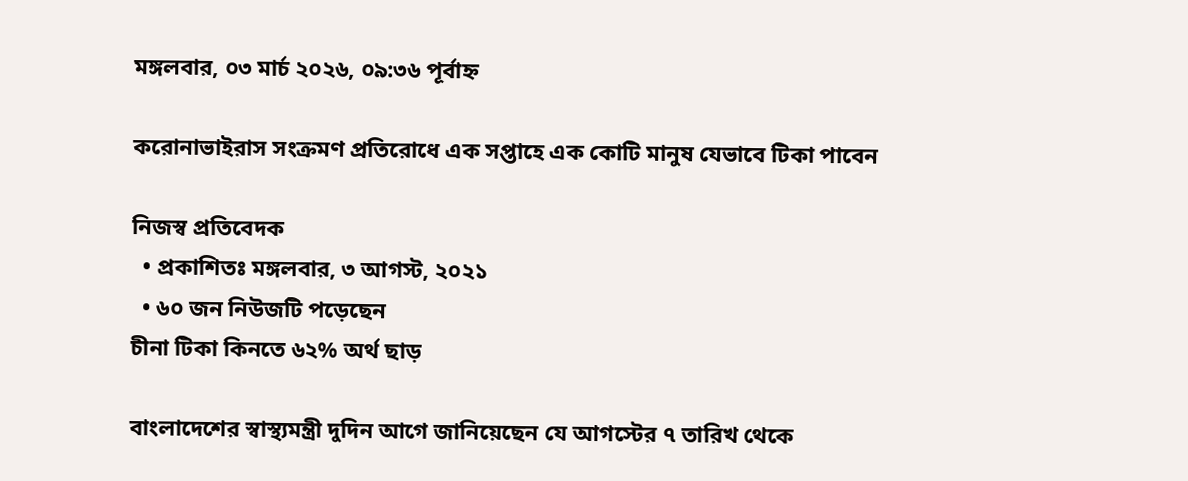মঙ্গলবার, ০৩ মার্চ ২০২৬, ০৯:৩৬ পূর্বাহ্ন

করোনাভাইরাস সংক্রমণ প্রতিরোধে এক সপ্তাহে এক কোটি মানুষ যেভাবে টিকা পাবেন

নিজস্ব প্রতিবেদক
  • প্রকাশিতঃ মঙ্গলবার, ৩ আগস্ট, ২০২১
  • ৬০ জন নিউজটি পড়েছেন
চীনা টিকা কিনতে ৬২% অর্থ ছাড়

বাংলাদেশের স্বাস্থ্যমন্ত্রী দুদিন আগে জানিয়েছেন যে আগস্টের ৭ তারিখ থেকে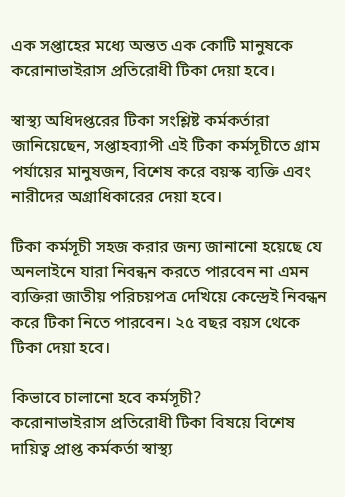এক সপ্তাহের মধ্যে অন্তত এক কোটি মানুষকে করোনাভাইরাস প্রতিরোধী টিকা দেয়া হবে।

স্বাস্থ্য অধিদপ্তরের টিকা সংশ্লিষ্ট কর্মকর্তারা জানিয়েছেন, সপ্তাহব্যাপী এই টিকা কর্মসূচীতে গ্রাম পর্যায়ের মানুষজন, বিশেষ করে বয়স্ক ব্যক্তি এবং নারীদের অগ্রাধিকারের দেয়া হবে।

টিকা কর্মসূচী সহজ করার জন্য জানানো হয়েছে যে অনলাইনে যারা নিবন্ধন করতে পারবেন না এমন ব্যক্তিরা জাতীয় পরিচয়পত্র দেখিয়ে কেন্দ্রেই নিবন্ধন করে টিকা নিতে পারবেন। ২৫ বছর বয়স থেকে টিকা দেয়া হবে।

কিভাবে চালানো হবে কর্মসূচী?
করোনাভাইরাস প্রতিরোধী টিকা বিষয়ে বিশেষ দায়িত্ব প্রাপ্ত কর্মকর্তা স্বাস্থ্য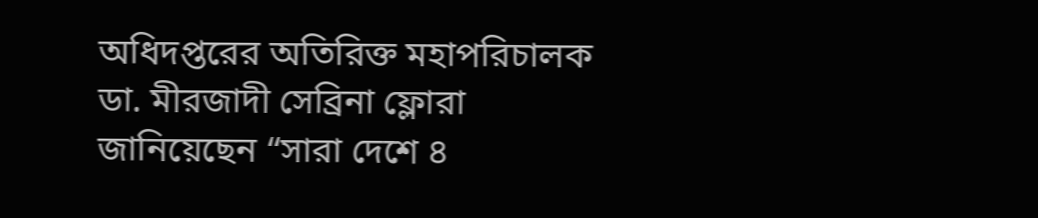অধিদপ্তরের অতিরিক্ত মহাপরিচালক ডা. মীরজাদী সেব্রিনা ফ্লোরা জানিয়েছেন “সারা দেশে ৪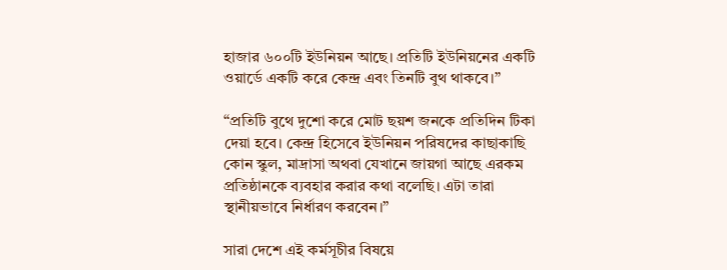হাজার ৬০০টি ইউনিয়ন আছে। প্রতিটি ইউনিয়নের একটি ওয়ার্ডে একটি করে কেন্দ্র এবং তিনটি বুথ থাকবে।”

“প্রতিটি বুথে দুশো করে মোট ছয়শ জনকে প্রতিদিন টিকা দেয়া হবে। কেন্দ্র হিসেবে ইউনিয়ন পরিষদের কাছাকাছি কোন স্কুল, মাদ্রাসা অথবা যেখানে জায়গা আছে এরকম প্রতিষ্ঠানকে ব্যবহার করার কথা বলেছি। এটা তারা স্থানীয়ভাবে নির্ধারণ করবেন।”

সারা দেশে এই কর্মসূচীর বিষয়ে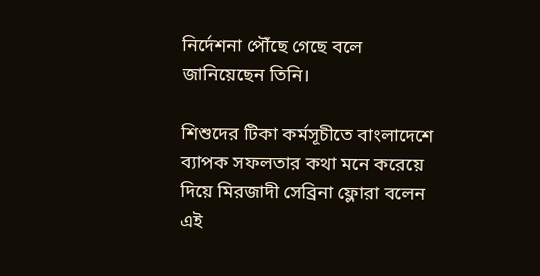নির্দেশনা পৌঁছে গেছে বলে জানিয়েছেন তিনি।

শিশুদের টিকা কর্মসূচীতে বাংলাদেশে ব্যাপক সফলতার কথা মনে করেয়ে দিয়ে মিরজাদী সেব্রিনা ফ্লোরা বলেন এই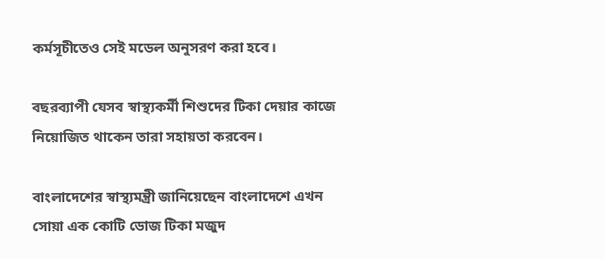কর্মসূচীতেও সেই মডেল অনুসরণ করা হবে।

বছরব্যাপী যেসব স্বাস্থ্যকর্মী শিশুদের টিকা দেয়ার কাজে নিয়োজিত থাকেন তারা সহায়তা করবেন।

বাংলাদেশের স্বাস্থ্যমন্ত্রী জানিয়েছেন বাংলাদেশে এখন সোয়া এক কোটি ডোজ টিকা মজুদ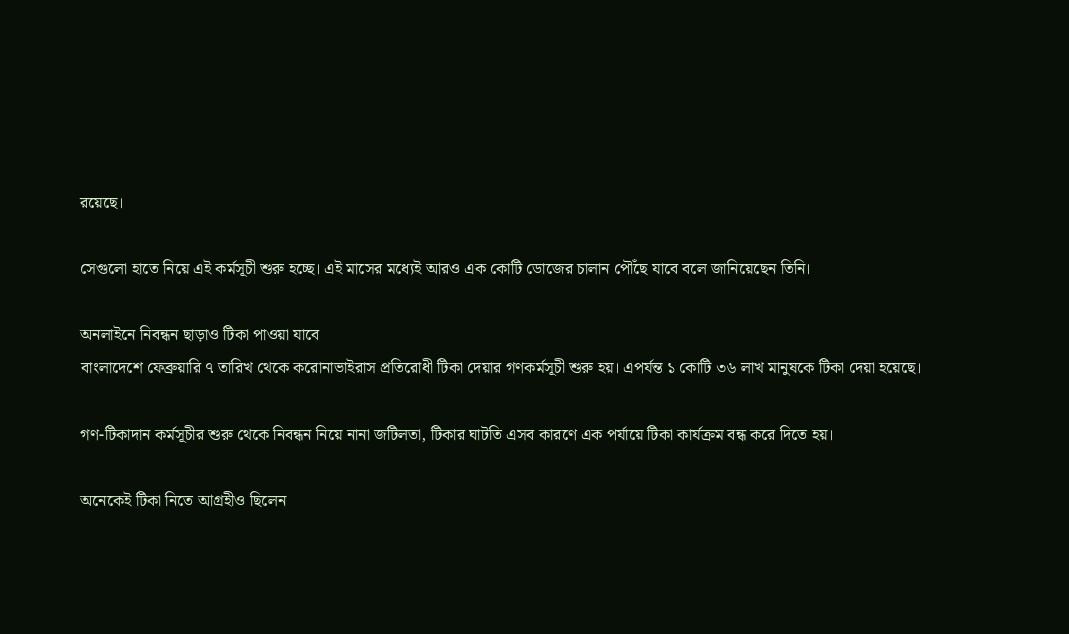রয়েছে।

সেগুলো হাতে নিয়ে এই কর্মসূচী শুরু হচ্ছে। এই মাসের মধ্যেই আরও এক কোটি ডোজের চালান পৌঁছে যাবে বলে জানিয়েছেন তিনি।

অনলাইনে নিবন্ধন ছাড়াও টিকা পাওয়া যাবে
বাংলাদেশে ফেব্রুয়ারি ৭ তারিখ থেকে করোনাভাইরাস প্রতিরোধী টিকা দেয়ার গণকর্মসূচী শুরু হয়। এপর্যন্ত ১ কোটি ৩৬ লাখ মানুষকে টিকা দেয়া হয়েছে।

গণ-টিকাদান কর্মসূচীর শুরু থেকে নিবন্ধন নিয়ে নানা জটিলতা, টিকার ঘাটতি এসব কারণে এক পর্যায়ে টিকা কার্যক্রম বন্ধ করে দিতে হয়।

অনেকেই টিকা নিতে আগ্রহীও ছিলেন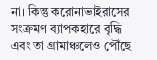না। কিন্তু করোনাভাইরাসের সংক্রমণ ব্যাপকহারে বৃদ্ধি এবং তা গ্রামাঞ্চলেও পৌঁছে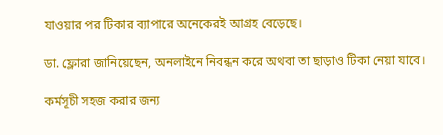যাওয়ার পর টিকার ব্যাপারে অনেকেরই আগ্রহ বেড়েছে।

ডা. ফ্লোরা জানিয়েছেন, অনলাইনে নিবন্ধন করে অথবা তা ছাড়াও টিকা নেয়া যাবে।

কর্মসূচী সহজ করার জন্য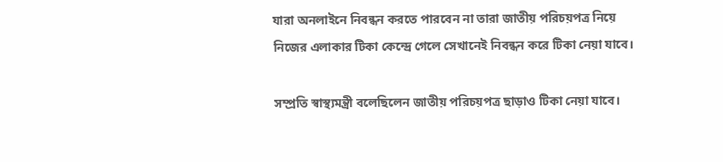যারা অনলাইনে নিবন্ধন করতে পারবেন না তারা জাতীয় পরিচয়পত্র নিয়ে নিজের এলাকার টিকা কেন্দ্রে গেলে সেখানেই নিবন্ধন করে টিকা নেয়া যাবে।

সম্প্রতি স্বাস্থ্যমন্ত্রী বলেছিলেন জাতীয় পরিচয়পত্র ছাড়াও টিকা নেয়া যাবে।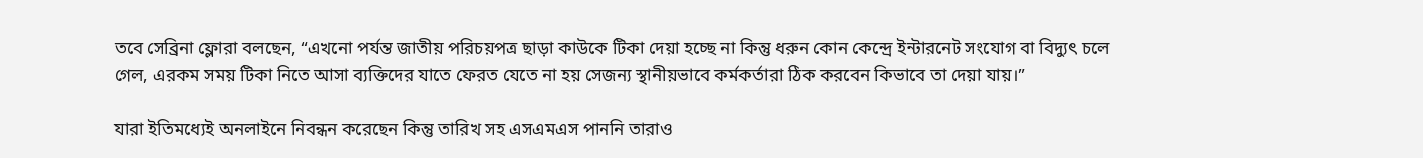তবে সেব্রিনা ফ্লোরা বলছেন, “এখনো পর্যন্ত জাতীয় পরিচয়পত্র ছাড়া কাউকে টিকা দেয়া হচ্ছে না কিন্তু ধরুন কোন কেন্দ্রে ইন্টারনেট সংযোগ বা বিদ্যুৎ চলে গেল, এরকম সময় টিকা নিতে আসা ব্যক্তিদের যাতে ফেরত যেতে না হয় সেজন্য স্থানীয়ভাবে কর্মকর্তারা ঠিক করবেন কিভাবে তা দেয়া যায়।”

যারা ইতিমধ্যেই অনলাইনে নিবন্ধন করেছেন কিন্তু তারিখ সহ এসএমএস পাননি তারাও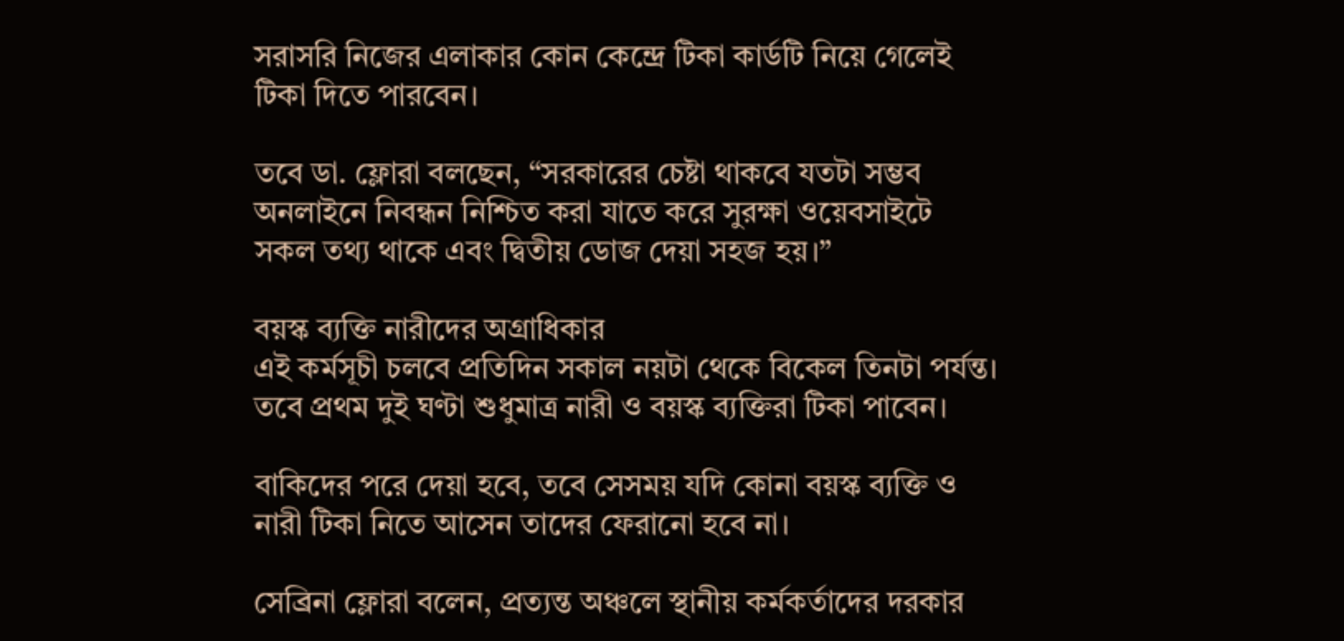সরাসরি নিজের এলাকার কোন কেন্দ্রে টিকা কার্ডটি নিয়ে গেলেই টিকা দিতে পারবেন।

তবে ডা. ফ্লোরা বলছেন, “সরকারের চেষ্টা থাকবে যতটা সম্ভব অনলাইনে নিবন্ধন নিশ্চিত করা যাতে করে সুরক্ষা ওয়েবসাইটে সকল তথ্য থাকে এবং দ্বিতীয় ডোজ দেয়া সহজ হয়।”

বয়স্ক ব্যক্তি নারীদের অগ্রাধিকার
এই কর্মসূচী চলবে প্রতিদিন সকাল নয়টা থেকে বিকেল তিনটা পর্যন্ত। তবে প্রথম দুই ঘণ্টা শুধুমাত্র নারী ও বয়স্ক ব্যক্তিরা টিকা পাবেন।

বাকিদের পরে দেয়া হবে, তবে সেসময় যদি কোনা বয়স্ক ব্যক্তি ও নারী টিকা নিতে আসেন তাদের ফেরানো হবে না।

সেব্রিনা ফ্লোরা বলেন, প্রত্যন্ত অঞ্চলে স্থানীয় কর্মকর্তাদের দরকার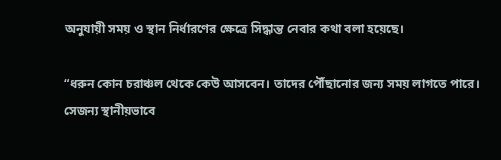অনুযায়ী সময় ও স্থান নির্ধারণের ক্ষেত্রে সিদ্ধান্ত নেবার কথা বলা হয়েছে।

“ধরুন কোন চরাঞ্চল থেকে কেউ আসবেন। তাদের পৌঁছানোর জন্য সময় লাগতে পারে। সেজন্য স্থানীয়ভাবে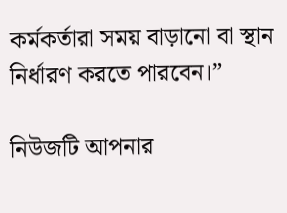কর্মকর্তারা সময় বাড়ানো বা স্থান নির্ধারণ করতে পারবেন।”

নিউজটি আপনার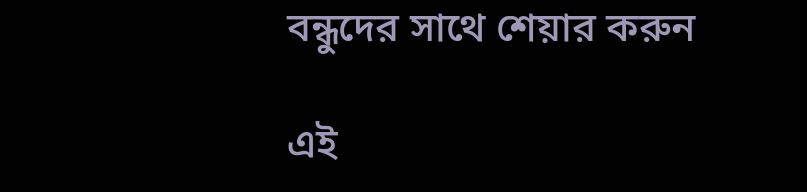বন্ধুদের সাথে শেয়ার করুন

এই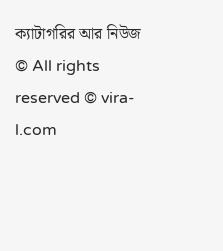ক্যাটাগরির আর নিউজ
© All rights reserved © vira-l.com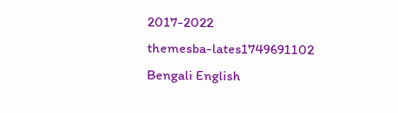2017-2022
themesba-lates1749691102
Bengali English